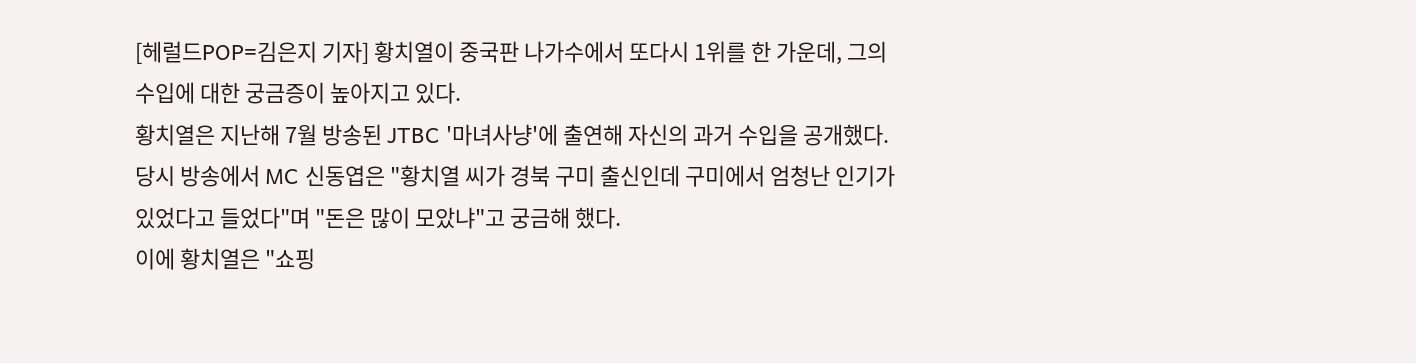[헤럴드POP=김은지 기자] 황치열이 중국판 나가수에서 또다시 1위를 한 가운데, 그의 수입에 대한 궁금증이 높아지고 있다.
황치열은 지난해 7월 방송된 JTBC '마녀사냥'에 출연해 자신의 과거 수입을 공개했다.
당시 방송에서 MC 신동엽은 "황치열 씨가 경북 구미 출신인데 구미에서 엄청난 인기가 있었다고 들었다"며 "돈은 많이 모았냐"고 궁금해 했다.
이에 황치열은 "쇼핑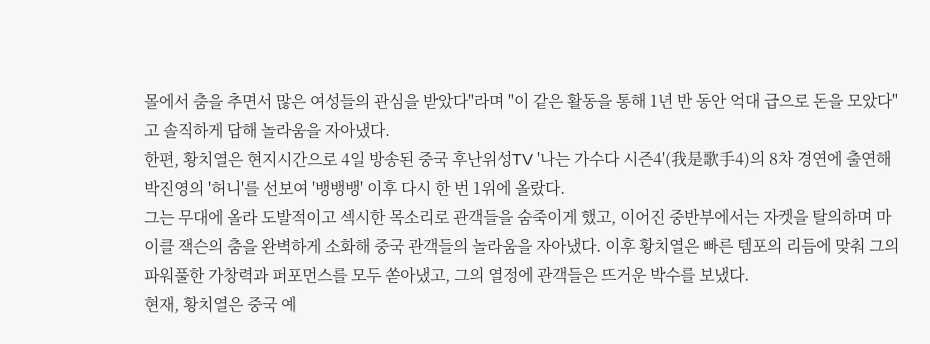몰에서 춤을 추면서 많은 여성들의 관심을 받았다"라며 "이 같은 활동을 통해 1년 반 동안 억대 급으로 돈을 모았다"고 솔직하게 답해 놀라움을 자아냈다.
한편, 황치열은 현지시간으로 4일 방송된 중국 후난위성TV '나는 가수다 시즌4'(我是歌手4)의 8차 경연에 출연해 박진영의 '허니'를 선보여 '뱅뱅뱅' 이후 다시 한 번 1위에 올랐다.
그는 무대에 올라 도발적이고 섹시한 목소리로 관객들을 숨죽이게 했고, 이어진 중반부에서는 자켓을 탈의하며 마이클 잭슨의 춤을 완벽하게 소화해 중국 관객들의 놀라움을 자아냈다. 이후 황치열은 빠른 템포의 리듬에 맞춰 그의 파워풀한 가창력과 퍼포먼스를 모두 쏟아냈고, 그의 열정에 관객들은 뜨거운 박수를 보냈다.
현재, 황치열은 중국 예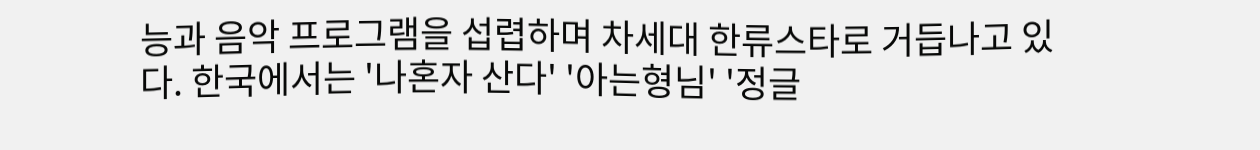능과 음악 프로그램을 섭렵하며 차세대 한류스타로 거듭나고 있다. 한국에서는 '나혼자 산다' '아는형님' '정글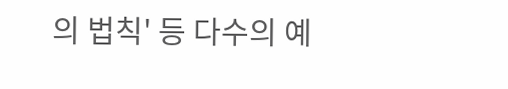의 법칙' 등 다수의 예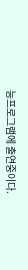능프로그램에 출연중이다.